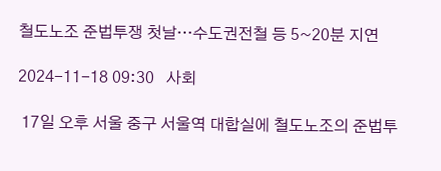철도노조 준법투쟁 첫날…수도권전철 등 5~20분 지연

2024-11-18 09:30   사회

 17일 오후 서울 중구 서울역 대합실에 철도노조의 준법투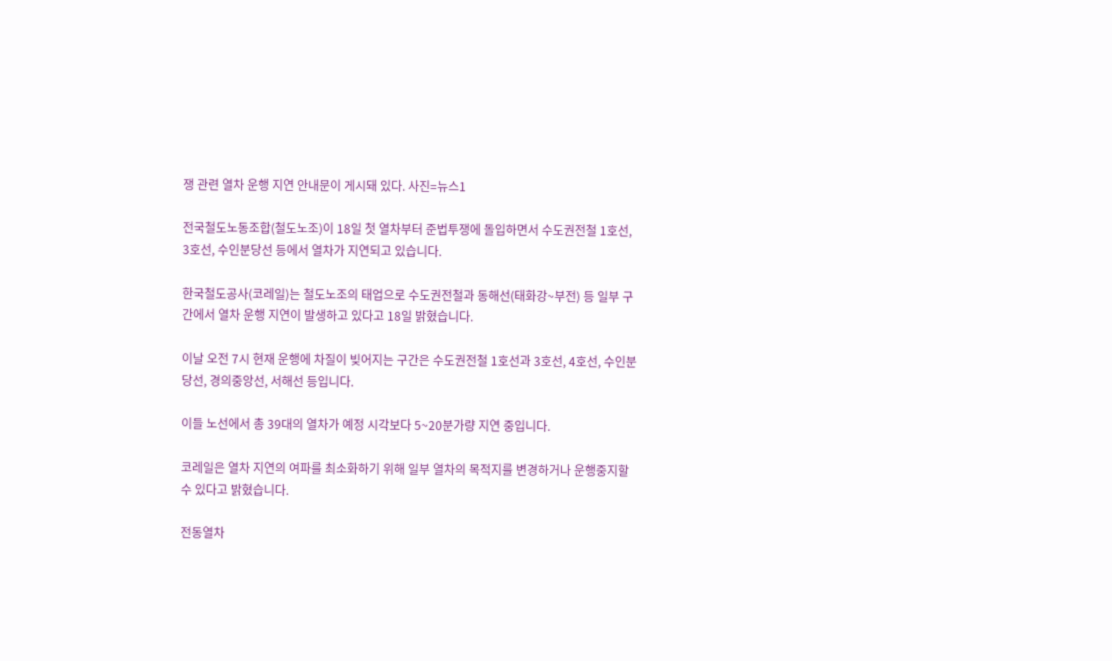쟁 관련 열차 운행 지연 안내문이 게시돼 있다. 사진=뉴스1

전국철도노동조합(철도노조)이 18일 첫 열차부터 준법투쟁에 돌입하면서 수도권전철 1호선, 3호선, 수인분당선 등에서 열차가 지연되고 있습니다.

한국철도공사(코레일)는 철도노조의 태업으로 수도권전철과 동해선(태화강~부전) 등 일부 구간에서 열차 운행 지연이 발생하고 있다고 18일 밝혔습니다.

이날 오전 7시 현재 운행에 차질이 빚어지는 구간은 수도권전철 1호선과 3호선, 4호선, 수인분당선, 경의중앙선, 서해선 등입니다.

이들 노선에서 총 39대의 열차가 예정 시각보다 5~20분가량 지연 중입니다.

코레일은 열차 지연의 여파를 최소화하기 위해 일부 열차의 목적지를 변경하거나 운행중지할 수 있다고 밝혔습니다.

전동열차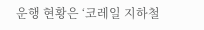운행 현황은 ‘코레일 지하철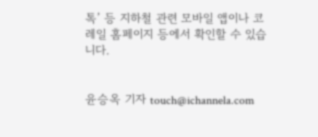톡’ 등 지하철 관련 모바일 앱이나 코레일 홈페이지 등에서 확인할 수 있습니다.


윤승옥 기자 touch@ichannela.com